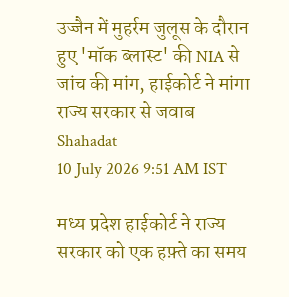उज्जैन में मुहर्रम जुलूस के दौरान हुए 'मॉक ब्लास्ट' की NIA से जांच की मांग, हाईकोर्ट ने मांगा राज्य सरकार से जवाब
Shahadat
10 July 2026 9:51 AM IST

मध्य प्रदेश हाईकोर्ट ने राज्य सरकार को एक हफ़्ते का समय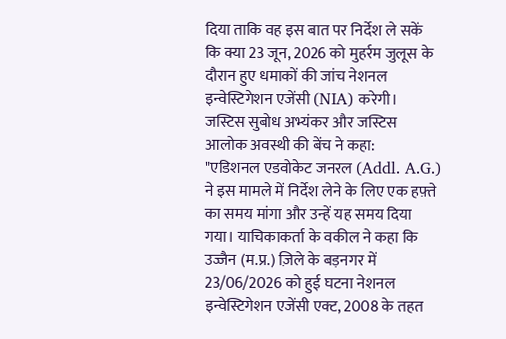दिया ताकि वह इस बात पर निर्देश ले सकें कि क्या 23 जून, 2026 को मुहर्रम जुलूस के दौरान हुए धमाकों की जांच नेशनल इन्वेस्टिगेशन एजेंसी (NIA) करेगी।
जस्टिस सुबोध अभ्यंकर और जस्टिस आलोक अवस्थी की बेंच ने कहा:
"एडिशनल एडवोकेट जनरल (Addl. A.G.) ने इस मामले में निर्देश लेने के लिए एक हफ़्ते का समय मांगा और उन्हें यह समय दिया गया। याचिकाकर्ता के वकील ने कहा कि उज्जैन (म.प्र.) ज़िले के बड़नगर में 23/06/2026 को हुई घटना नेशनल इन्वेस्टिगेशन एजेंसी एक्ट, 2008 के तहत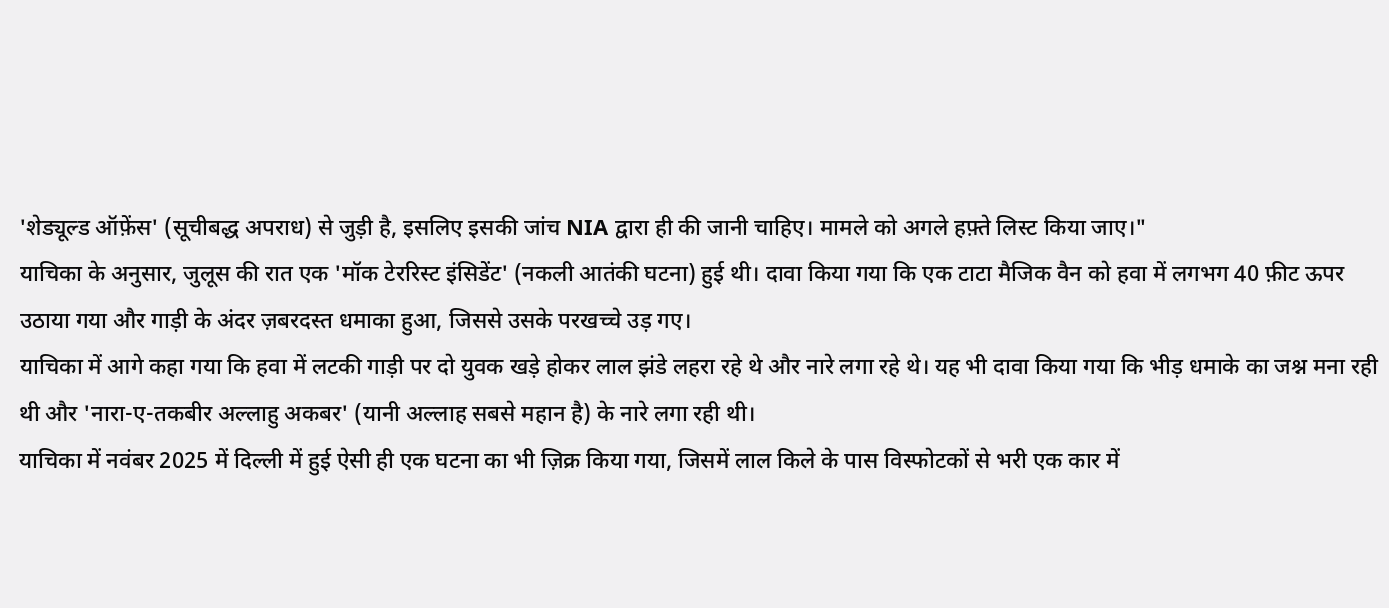'शेड्यूल्ड ऑफ़ेंस' (सूचीबद्ध अपराध) से जुड़ी है, इसलिए इसकी जांच NIA द्वारा ही की जानी चाहिए। मामले को अगले हफ़्ते लिस्ट किया जाए।"
याचिका के अनुसार, जुलूस की रात एक 'मॉक टेररिस्ट इंसिडेंट' (नकली आतंकी घटना) हुई थी। दावा किया गया कि एक टाटा मैजिक वैन को हवा में लगभग 40 फ़ीट ऊपर उठाया गया और गाड़ी के अंदर ज़बरदस्त धमाका हुआ, जिससे उसके परखच्चे उड़ गए।
याचिका में आगे कहा गया कि हवा में लटकी गाड़ी पर दो युवक खड़े होकर लाल झंडे लहरा रहे थे और नारे लगा रहे थे। यह भी दावा किया गया कि भीड़ धमाके का जश्न मना रही थी और 'नारा-ए-तकबीर अल्लाहु अकबर' (यानी अल्लाह सबसे महान है) के नारे लगा रही थी।
याचिका में नवंबर 2025 में दिल्ली में हुई ऐसी ही एक घटना का भी ज़िक्र किया गया, जिसमें लाल किले के पास विस्फोटकों से भरी एक कार में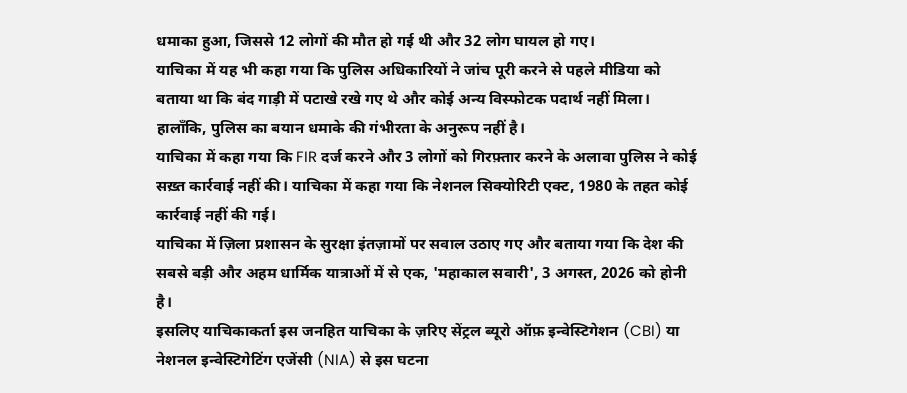धमाका हुआ, जिससे 12 लोगों की मौत हो गई थी और 32 लोग घायल हो गए।
याचिका में यह भी कहा गया कि पुलिस अधिकारियों ने जांच पूरी करने से पहले मीडिया को बताया था कि बंद गाड़ी में पटाखे रखे गए थे और कोई अन्य विस्फोटक पदार्थ नहीं मिला। हालाँकि, पुलिस का बयान धमाके की गंभीरता के अनुरूप नहीं है।
याचिका में कहा गया कि FIR दर्ज करने और 3 लोगों को गिरफ़्तार करने के अलावा पुलिस ने कोई सख़्त कार्रवाई नहीं की। याचिका में कहा गया कि नेशनल सिक्योरिटी एक्ट, 1980 के तहत कोई कार्रवाई नहीं की गई।
याचिका में ज़िला प्रशासन के सुरक्षा इंतज़ामों पर सवाल उठाए गए और बताया गया कि देश की सबसे बड़ी और अहम धार्मिक यात्राओं में से एक, 'महाकाल सवारी', 3 अगस्त, 2026 को होनी है।
इसलिए याचिकाकर्ता इस जनहित याचिका के ज़रिए सेंट्रल ब्यूरो ऑफ़ इन्वेस्टिगेशन (CBI) या नेशनल इन्वेस्टिगेटिंग एजेंसी (NIA) से इस घटना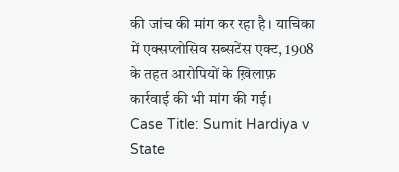की जांच की मांग कर रहा है। याचिका में एक्सप्लोसिव सब्सटेंस एक्ट, 1908 के तहत आरोपियों के ख़िलाफ़ कार्रवाई की भी मांग की गई।
Case Title: Sumit Hardiya v State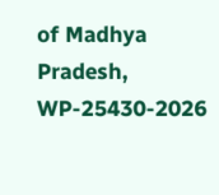of Madhya Pradesh, WP-25430-2026